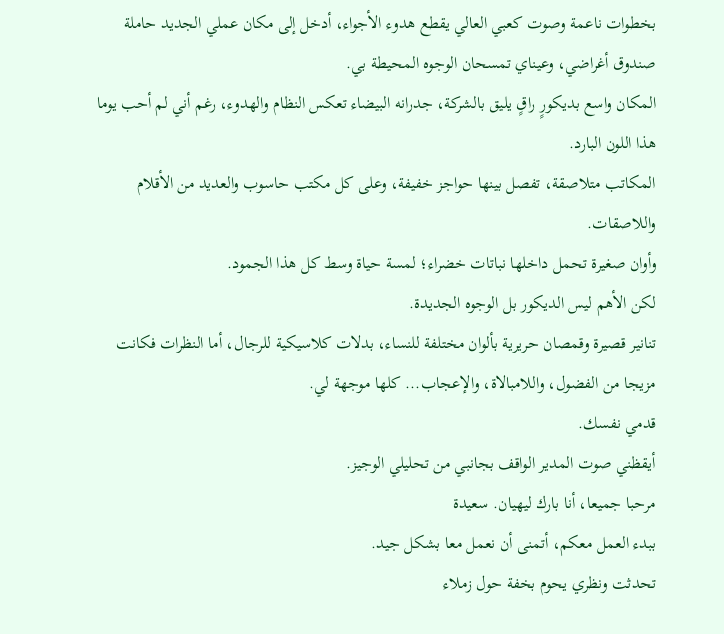بخطوات ناعمة وصوت كعبي العالي يقطع هدوء الأجواء، أدخل إلى مكان عملي الجديد حاملة صندوق أغراضي، وعيناي تمسحان الوجوه المحيطة بي.
المكان واسع بديكورٍ راقٍ يليق بالشركة، جدرانه البيضاء تعكس النظام والهدوء، رغم أني لم أحب يوما هذا اللون البارد.
المكاتب متلاصقة، تفصل بينها حواجز خفيفة، وعلى كل مكتب حاسوب والعديد من الأقلام واللاصقات.
وأوان صغيرة تحمل داخلها نباتات خضراء؛ لمسة حياة وسط كل هذا الجمود.
لكن الأهم ليس الديكور بل الوجوه الجديدة.
تنانير قصيرة وقمصان حريرية بألوان مختلفة للنساء، بدلات كلاسيكية للرجال، أما النظرات فكانت مزيجا من الفضول، واللامبالاة، والإعجاب... كلها موجهة لي.
قدمي نفسك.
أيقظني صوت المدير الواقف بجانبي من تحليلي الوجيز.
مرحبا جميعا، أنا بارك ليهيان. سعيدة
ببدء العمل معكم، أتمنى أن نعمل معا بشكل جيد.
تحدثت ونظري يحوم بخفة حول زملاء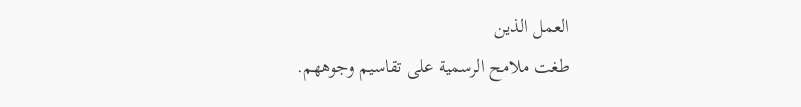العمل الذين
طغت ملامح الرسمية على تقاسيم وجوههم.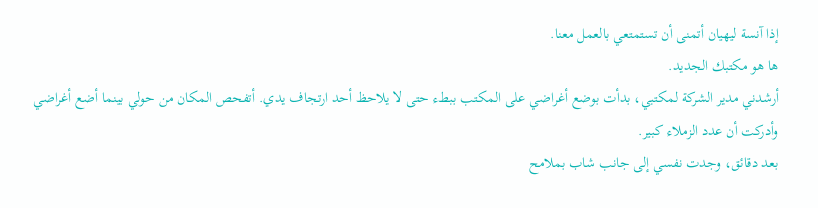إذا آنسة ليهيان أتمنى أن تستمتعي بالعمل معنا.
ها هو مكتبك الجديد.
أرشدني مدير الشركة لمكتبي، بدأت بوضع أغراضي على المكتب ببطء حتى لا يلاحظ أحد ارتجاف يدي. أتفحص المكان من حولي بينما أضع أغراضي وأدركت أن عدد الزملاء كبير.
بعد دقائق، وجدت نفسي إلى جانب شاب بملامح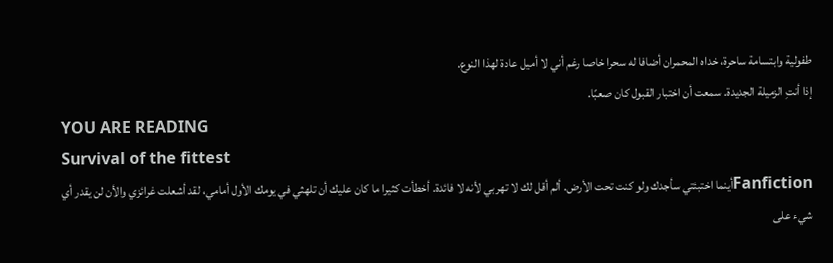طفولية وابتسامة ساحرة، خداه المحمران أضافا له سحرا خاصا رغم أني لا أميل عادة لهذا النوع.
إذا أنتِ الزميلة الجديدة. سمعت أن اختبار القبول كان صعبًا.
YOU ARE READING
Survival of the fittest
Fanfictionأينما اختبئتي سأجدك ولو كنت تحت الأرض. ألم أقل لك لا تهربي لأنه لا فائدة. أخطأت كثيرا ما كان عليك أن تلهثي في يومك الأول أمامي، لقد أشعلت غرائزي والأن لن يقدر أي شيء على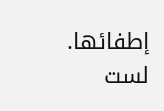إطفائها. لست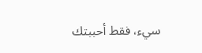سيء، فقط أحببتك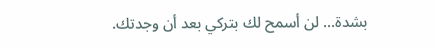بشدة... لن أسمح لك بتركي بعد أن وجدتك.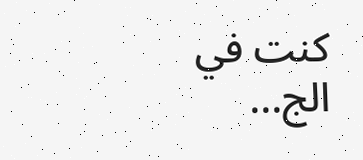كنت في الج...